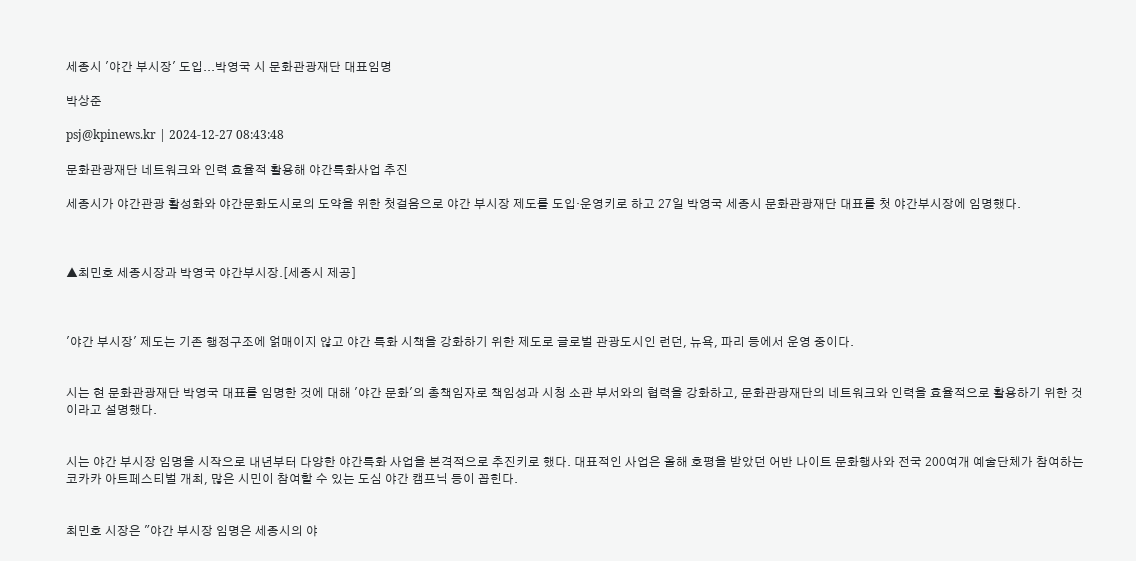세종시 '야간 부시장' 도입...박영국 시 문화관광재단 대표임명

박상준

psj@kpinews.kr | 2024-12-27 08:43:48

문화관광재단 네트워크와 인력 효율적 활용해 야간특화사업 추진

세종시가 야간관광 활성화와 야간문화도시로의 도약을 위한 첫걸음으로 야간 부시장 제도를 도입·운영키로 하고 27일 박영국 세종시 문화관광재단 대표를 첫 야간부시장에 임명했다.



▲최민호 세종시장과 박영국 야간부시장.[세종시 제공]



'야간 부시장' 제도는 기존 행정구조에 얽매이지 않고 야간 특화 시책을 강화하기 위한 제도로 글로벌 관광도시인 런던, 뉴욕, 파리 등에서 운영 중이다.


시는 현 문화관광재단 박영국 대표를 임명한 것에 대해 '야간 문화'의 총책임자로 책임성과 시청 소관 부서와의 협력을 강화하고, 문화관광재단의 네트워크와 인력을 효율적으로 활용하기 위한 것이라고 설명했다.


시는 야간 부시장 임명을 시작으로 내년부터 다양한 야간특화 사업을 본격적으로 추진키로 했다. 대표적인 사업은 올해 호평을 받았던 어반 나이트 문화행사와 전국 200여개 예술단체가 참여하는 코카카 아트페스티벌 개최, 많은 시민이 참여할 수 있는 도심 야간 캠프닉 등이 꼽힌다.


최민호 시장은 "야간 부시장 임명은 세종시의 야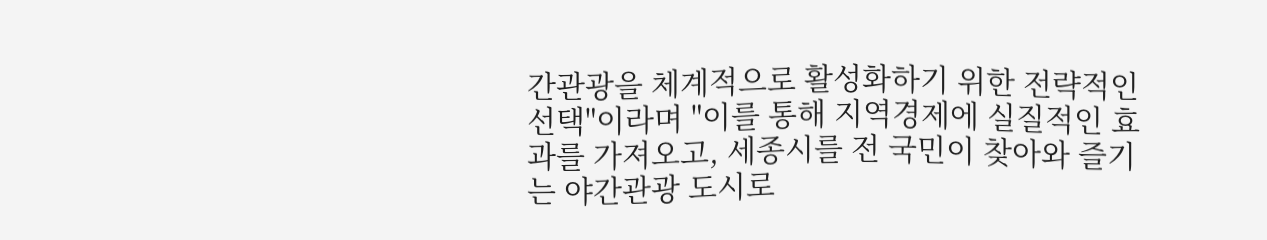간관광을 체계적으로 활성화하기 위한 전략적인 선택"이라며 "이를 통해 지역경제에 실질적인 효과를 가져오고, 세종시를 전 국민이 찾아와 즐기는 야간관광 도시로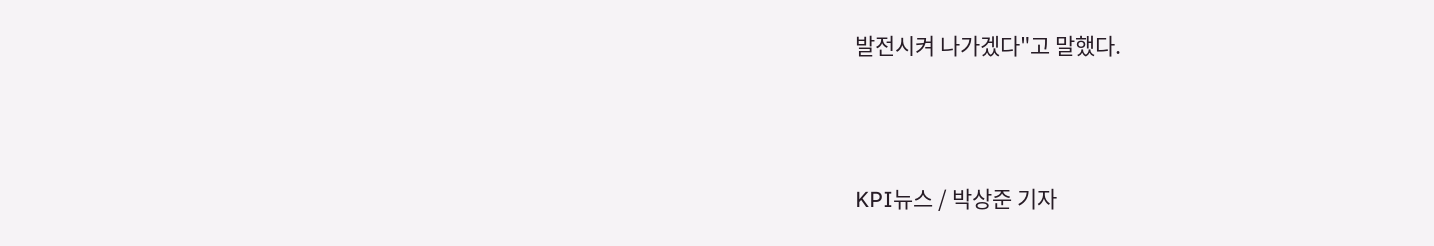발전시켜 나가겠다"고 말했다.



KPI뉴스 / 박상준 기자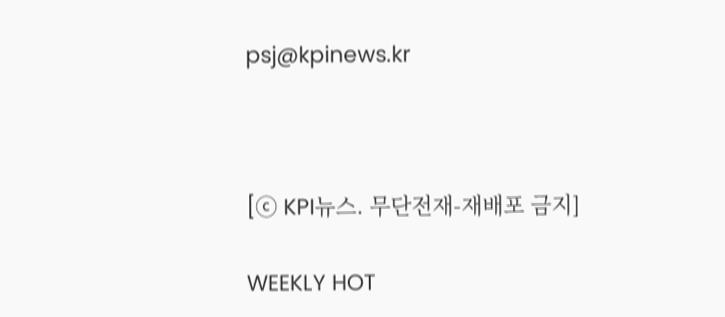psj@kpinews.kr



[ⓒ KPI뉴스. 무단전재-재배포 금지]

WEEKLY HOT